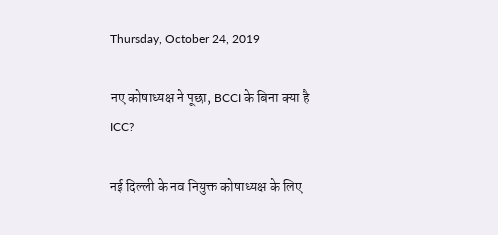Thursday, October 24, 2019

नए कोषाध्यक्ष ने पूछा, BCCI के बिना क्या है ICC?

नई दिल्ली के नव नियुक्त कोषाध्यक्ष के लिए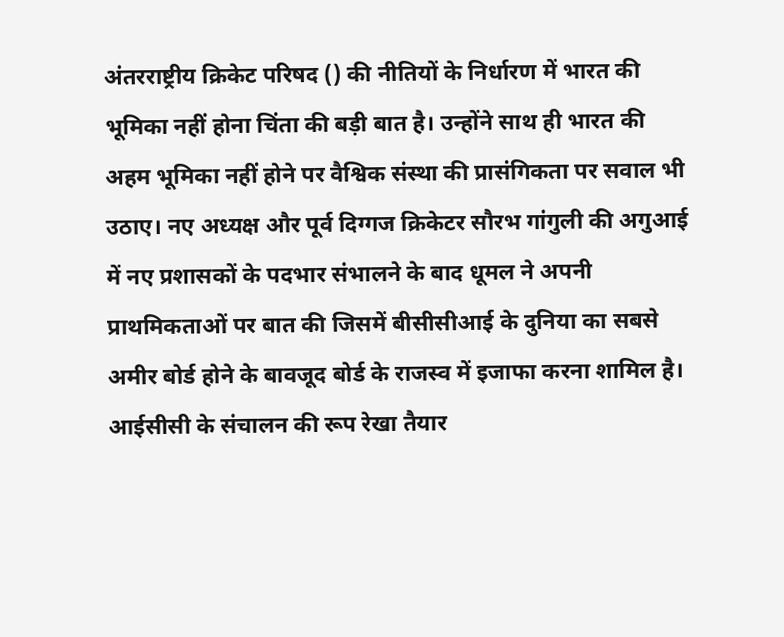अंतरराष्ट्रीय क्रिकेट परिषद () की नीतियों के निर्धारण में भारत की भूमिका नहीं होना चिंता की बड़ी बात है। उन्होंने साथ ही भारत की अहम भूमिका नहीं होने पर वैश्विक संस्था की प्रासंगिकता पर सवाल भी उठाए। नए अध्यक्ष और पूर्व दिग्गज क्रिकेटर सौरभ गांगुली की अगुआई में नए प्रशासकों के पदभार संभालने के बाद धूमल ने अपनी प्राथमिकताओं पर बात की जिसमें बीसीसीआई के दुनिया का सबसे अमीर बोर्ड होने के बावजूद बोर्ड के राजस्व में इजाफा करना शामिल है। आईसीसी के संचालन की रूप रेखा तैयार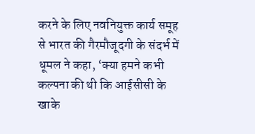करने के लिए नवनियुक्त कार्य समूह से भारत की गैरमौजूदगी के संदर्भ में धूमल ने कहा, ‘क्या हमने कभी कल्पना की थी कि आईसीसी के खाके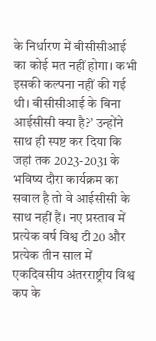के निर्धारण में बीसीसीआई का कोई मत नहीं होगा। कभी इसकी कल्पना नहीं की गई थी। बीसीसीआई के बिना आईसीसी क्या है?’ उन्होंने साथ ही स्पष्ट कर दिया कि जहां तक 2023-2031 के भविष्य दौरा कार्यक्रम का सवाल है तो वे आईसीसी के साथ नहीं हैं। नए प्रस्ताव में प्रत्येक वर्ष विश्व टी20 और प्रत्येक तीन साल में एकदिवसीय अंतरराष्ट्रीय विश्व कप के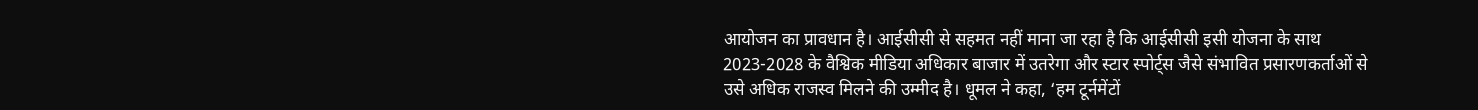आयोजन का प्रावधान है। आईसीसी से सहमत नहीं माना जा रहा है कि आईसीसी इसी योजना के साथ 2023-2028 के वैश्विक मीडिया अधिकार बाजार में उतरेगा और स्टार स्पोर्ट्स जैसे संभावित प्रसारणकर्ताओं से उसे अधिक राजस्व मिलने की उम्मीद है। धूमल ने कहा, ‘हम टूर्नमेंटों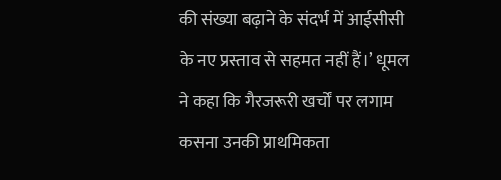की संख्या बढ़ाने के संदर्भ में आईसीसी के नए प्रस्ताव से सहमत नहीं हैं।’ धूमल ने कहा कि गैरजरूरी खर्चों पर लगाम कसना उनकी प्राथमिकता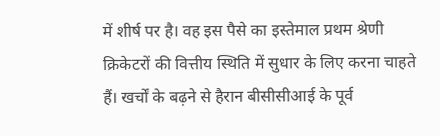में शीर्ष पर है। वह इस पैसे का इस्तेमाल प्रथम श्रेणी क्रिकेटरों की वित्तीय स्थिति में सुधार के लिए करना चाहते हैं। खर्चों के बढ़ने से हैरान बीसीसीआई के पूर्व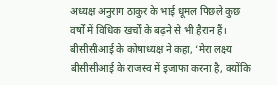अध्यक्ष अनुराग ठाकुर के भाई धूमल पिछले कुछ वर्षों में विधिक खर्चों के बढ़ने से भी हैरान हैं। बीसीसीआई के कोषाध्यक्ष ने कहा, ‘मेरा लक्ष्य बीसीसीआई के राजस्व में इजाफा करना है, क्योंकि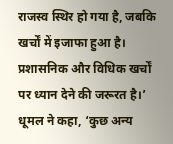राजस्व स्थिर हो गया है, जबकि खर्चों में इजाफा हुआ है। प्रशासनिक और विधिक खर्चों पर ध्यान देने की जरूरत है।’ धूमल ने कहा, ‘कुछ अन्य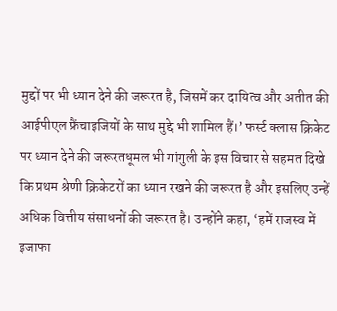मुद्दों पर भी ध्यान देने की जरूरत है, जिसमें कर दायित्व और अतीत की आईपीएल फ्रैंचाइजियों के साथ मुद्दे भी शामिल हैं।’ फर्स्ट क्लास क्रिकेट पर ध्यान देने की जरूरतधूमल भी गांगुली के इस विचार से सहमत दिखे कि प्रथम श्रेणी क्रिकेटरों का ध्यान रखने की जरूरत है और इसलिए उन्हें अधिक वित्तीय संसाधनों की जरूरत है। उन्होंने कहा, ‘हमें राजस्व में इजाफा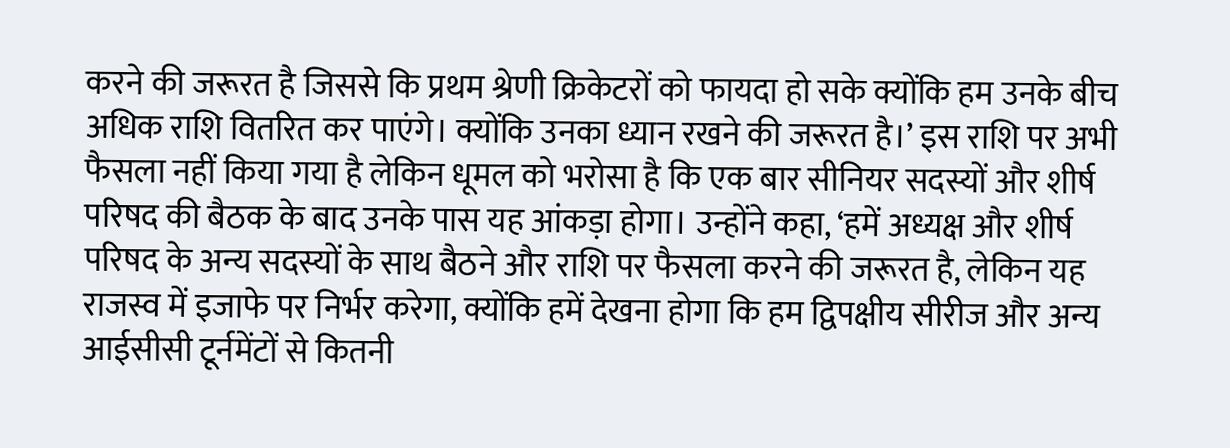करने की जरूरत है जिससे कि प्रथम श्रेणी क्रिकेटरों को फायदा हो सके क्योंकि हम उनके बीच अधिक राशि वितरित कर पाएंगे। क्योंकि उनका ध्यान रखने की जरूरत है।’ इस राशि पर अभी फैसला नहीं किया गया है लेकिन धूमल को भरोसा है कि एक बार सीनियर सदस्यों और शीर्ष परिषद की बैठक के बाद उनके पास यह आंकड़ा होगा। उन्होंने कहा, ‘हमें अध्यक्ष और शीर्ष परिषद के अन्य सदस्यों के साथ बैठने और राशि पर फैसला करने की जरूरत है, लेकिन यह राजस्व में इजाफे पर निर्भर करेगा, क्योंकि हमें देखना होगा कि हम द्विपक्षीय सीरीज और अन्य आईसीसी टूर्नमेंटों से कितनी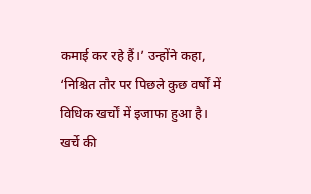कमाई कर रहे हैं।’ उन्होंने कहा, ‘निश्चित तौर पर पिछले कुछ वर्षों में विधिक खर्चों में इजाफा हुआ है। खर्चे की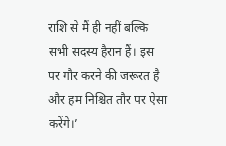राशि से मैं ही नहीं बल्कि सभी सदस्य हैरान हैं। इस पर गौर करने की जरूरत है और हम निश्चित तौर पर ऐसा करेंगे।’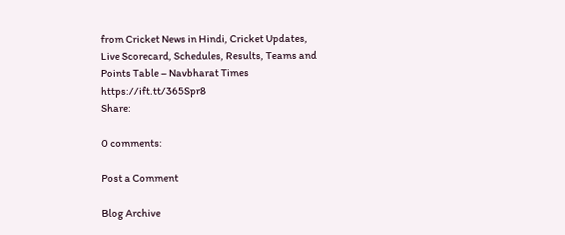from Cricket News in Hindi, Cricket Updates, Live Scorecard, Schedules, Results, Teams and Points Table – Navbharat Times https://ift.tt/365Spr8
Share:

0 comments:

Post a Comment

Blog Archive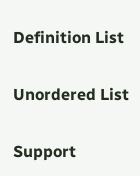Definition List

Unordered List

Support